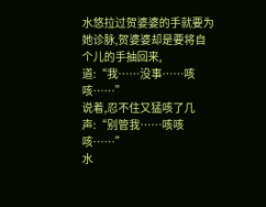水悠拉过贺婆婆的手就要为她诊脉,贺婆婆却是要将自个儿的手抽回来,道:“我……没事……咳咳……”
说着,忍不住又猛咳了几声:“别管我……咳咳咳……”
水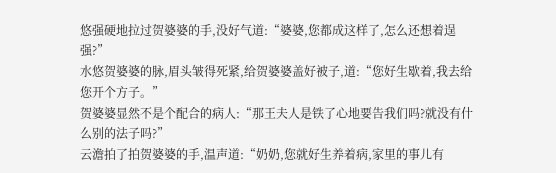悠强硬地拉过贺婆婆的手,没好气道:“婆婆,您都成这样了,怎么还想着逞强?”
水悠贺婆婆的脉,眉头皱得死紧,给贺婆婆盖好被子,道:“您好生歇着,我去给您开个方子。”
贺婆婆显然不是个配合的病人:“那王夫人是铁了心地要告我们吗?就没有什么别的法子吗?”
云澹拍了拍贺婆婆的手,温声道:“奶奶,您就好生养着病,家里的事儿有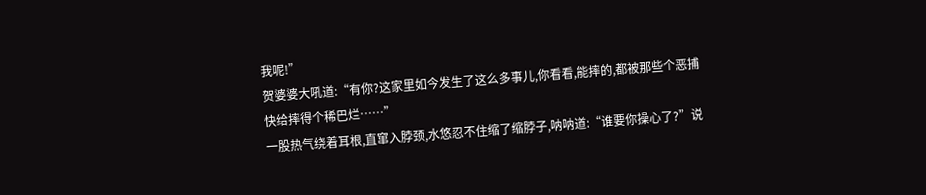我呢!”
贺婆婆大吼道:“有你?这家里如今发生了这么多事儿,你看看,能摔的,都被那些个恶捕快给摔得个稀巴烂……”
一股热气绕着耳根,直窜入脖颈,水悠忍不住缩了缩脖子,呐呐道:“谁要你操心了?”说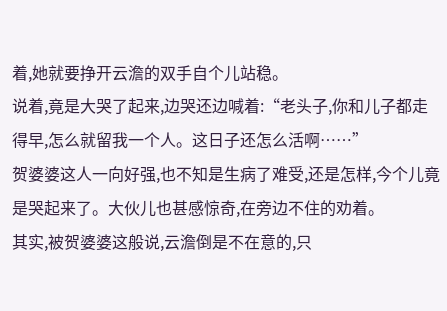着,她就要挣开云澹的双手自个儿站稳。
说着,竟是大哭了起来,边哭还边喊着:“老头子,你和儿子都走得早,怎么就留我一个人。这日子还怎么活啊……”
贺婆婆这人一向好强,也不知是生病了难受,还是怎样,今个儿竟是哭起来了。大伙儿也甚感惊奇,在旁边不住的劝着。
其实,被贺婆婆这般说,云澹倒是不在意的,只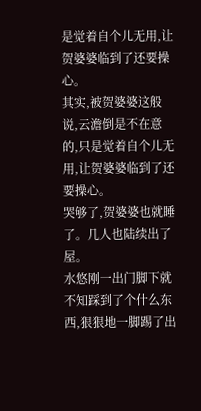是觉着自个儿无用,让贺婆婆临到了还要操心。
其实,被贺婆婆这般说,云澹倒是不在意的,只是觉着自个儿无用,让贺婆婆临到了还要操心。
哭够了,贺婆婆也就睡了。几人也陆续出了屋。
水悠刚一出门脚下就不知踩到了个什么东西,狠狠地一脚踢了出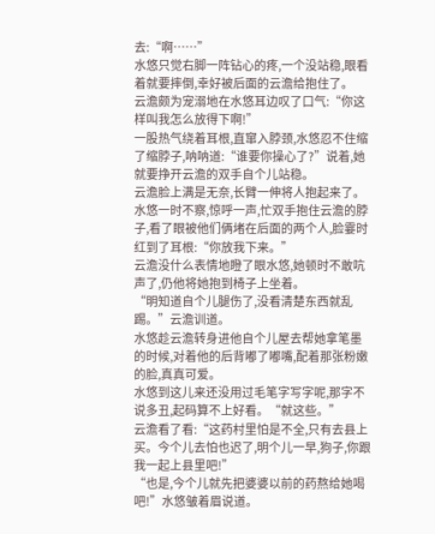去:“啊……”
水悠只觉右脚一阵钻心的疼,一个没站稳,眼看着就要摔倒,幸好被后面的云澹给抱住了。
云澹颇为宠溺地在水悠耳边叹了口气:“你这样叫我怎么放得下啊!”
一股热气绕着耳根,直窜入脖颈,水悠忍不住缩了缩脖子,呐呐道:“谁要你操心了?”说着,她就要挣开云澹的双手自个儿站稳。
云澹脸上满是无奈,长臂一伸将人抱起来了。
水悠一时不察,惊呼一声,忙双手抱住云澹的脖子,看了眼被他们俩堵在后面的两个人,脸霎时红到了耳根:“你放我下来。”
云澹没什么表情地瞪了眼水悠,她顿时不敢吭声了,仍他将她抱到椅子上坐着。
“明知道自个儿腿伤了,没看清楚东西就乱踢。”云澹训道。
水悠趁云澹转身进他自个儿屋去帮她拿笔墨的时候,对着他的后背嘟了嘟嘴,配着那张粉嫩的脸,真真可爱。
水悠到这儿来还没用过毛笔字写字呢,那字不说多丑,起码算不上好看。“就这些。”
云澹看了看:“这药村里怕是不全,只有去县上买。今个儿去怕也迟了,明个儿一早,狗子,你跟我一起上县里吧!”
“也是,今个儿就先把婆婆以前的药熬给她喝吧!”水悠皱着眉说道。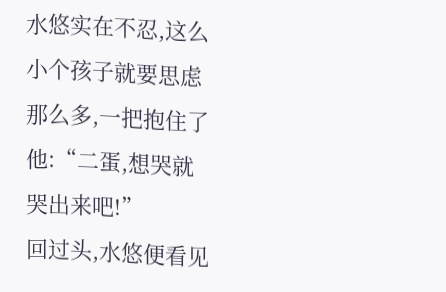水悠实在不忍,这么小个孩子就要思虑那么多,一把抱住了他:“二蛋,想哭就哭出来吧!”
回过头,水悠便看见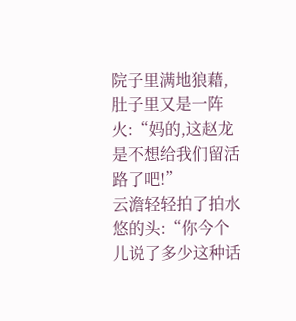院子里满地狼藉,肚子里又是一阵火:“妈的,这赵龙是不想给我们留活路了吧!”
云澹轻轻拍了拍水悠的头:“你今个儿说了多少这种话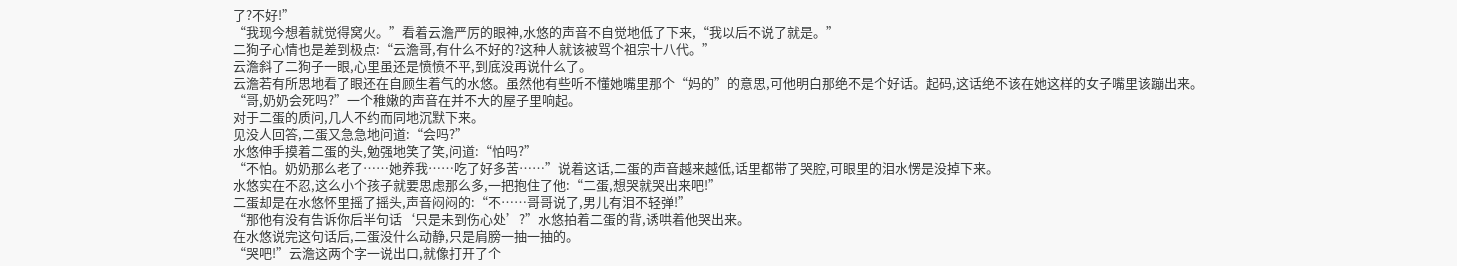了?不好!”
“我现今想着就觉得窝火。”看着云澹严厉的眼神,水悠的声音不自觉地低了下来,“我以后不说了就是。”
二狗子心情也是差到极点:“云澹哥,有什么不好的?这种人就该被骂个祖宗十八代。”
云澹斜了二狗子一眼,心里虽还是愤愤不平,到底没再说什么了。
云澹若有所思地看了眼还在自顾生着气的水悠。虽然他有些听不懂她嘴里那个“妈的”的意思,可他明白那绝不是个好话。起码,这话绝不该在她这样的女子嘴里该蹦出来。
“哥,奶奶会死吗?”一个稚嫩的声音在并不大的屋子里响起。
对于二蛋的质问,几人不约而同地沉默下来。
见没人回答,二蛋又急急地问道:“会吗?”
水悠伸手摸着二蛋的头,勉强地笑了笑,问道:“怕吗?”
“不怕。奶奶那么老了……她养我……吃了好多苦……”说着这话,二蛋的声音越来越低,话里都带了哭腔,可眼里的泪水愣是没掉下来。
水悠实在不忍,这么小个孩子就要思虑那么多,一把抱住了他:“二蛋,想哭就哭出来吧!”
二蛋却是在水悠怀里摇了摇头,声音闷闷的:“不……哥哥说了,男儿有泪不轻弹!”
“那他有没有告诉你后半句话‘只是未到伤心处’?”水悠拍着二蛋的背,诱哄着他哭出来。
在水悠说完这句话后,二蛋没什么动静,只是肩膀一抽一抽的。
“哭吧!”云澹这两个字一说出口,就像打开了个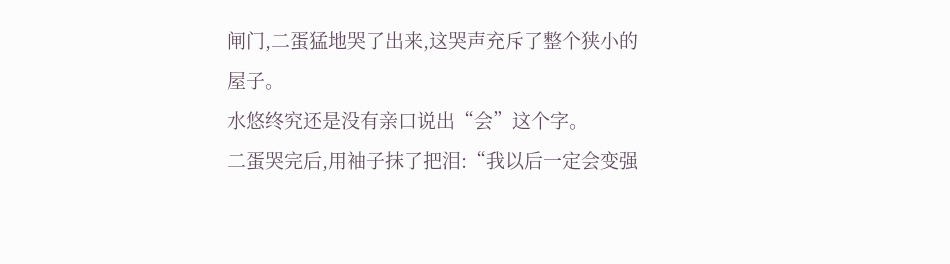闸门,二蛋猛地哭了出来,这哭声充斥了整个狭小的屋子。
水悠终究还是没有亲口说出“会”这个字。
二蛋哭完后,用袖子抹了把泪:“我以后一定会变强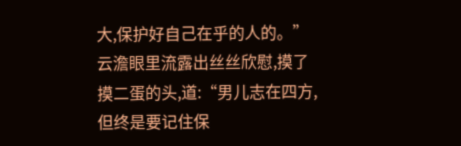大,保护好自己在乎的人的。”
云澹眼里流露出丝丝欣慰,摸了摸二蛋的头,道:“男儿志在四方,但终是要记住保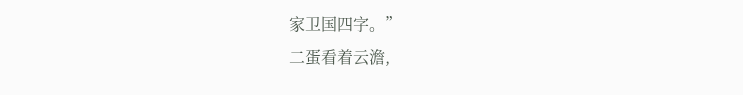家卫国四字。”
二蛋看着云澹,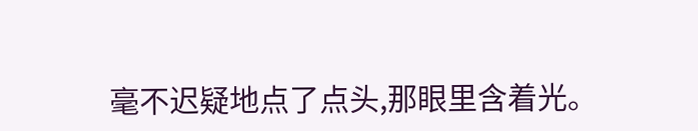毫不迟疑地点了点头,那眼里含着光。